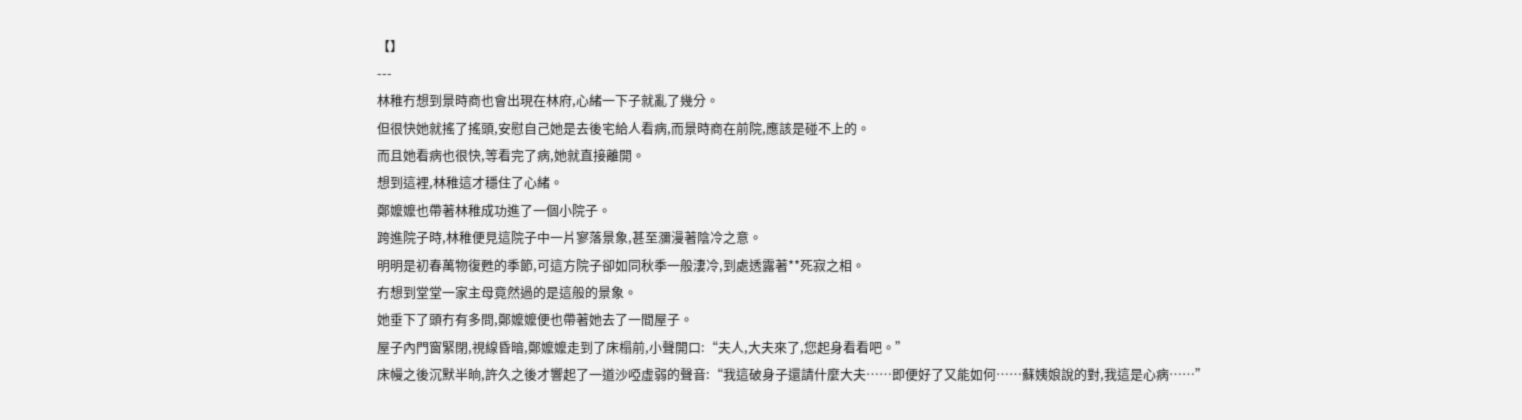【】
---
林稚冇想到景時商也會出現在林府,心緒一下子就亂了幾分。
但很快她就搖了搖頭,安慰自己她是去後宅給人看病,而景時商在前院,應該是碰不上的。
而且她看病也很快,等看完了病,她就直接離開。
想到這裡,林稚這才穩住了心緒。
鄭嬤嬤也帶著林稚成功進了一個小院子。
跨進院子時,林稚便見這院子中一片寥落景象,甚至瀰漫著陰冷之意。
明明是初春萬物復甦的季節,可這方院子卻如同秋季一般淒冷,到處透露著**死寂之相。
冇想到堂堂一家主母竟然過的是這般的景象。
她垂下了頭冇有多問,鄭嬤嬤便也帶著她去了一間屋子。
屋子內門窗緊閉,視線昏暗,鄭嬤嬤走到了床榻前,小聲開口:“夫人,大夫來了,您起身看看吧。”
床幔之後沉默半晌,許久之後才響起了一道沙啞虛弱的聲音:“我這破身子還請什麼大夫……即便好了又能如何……蘇姨娘說的對,我這是心病……”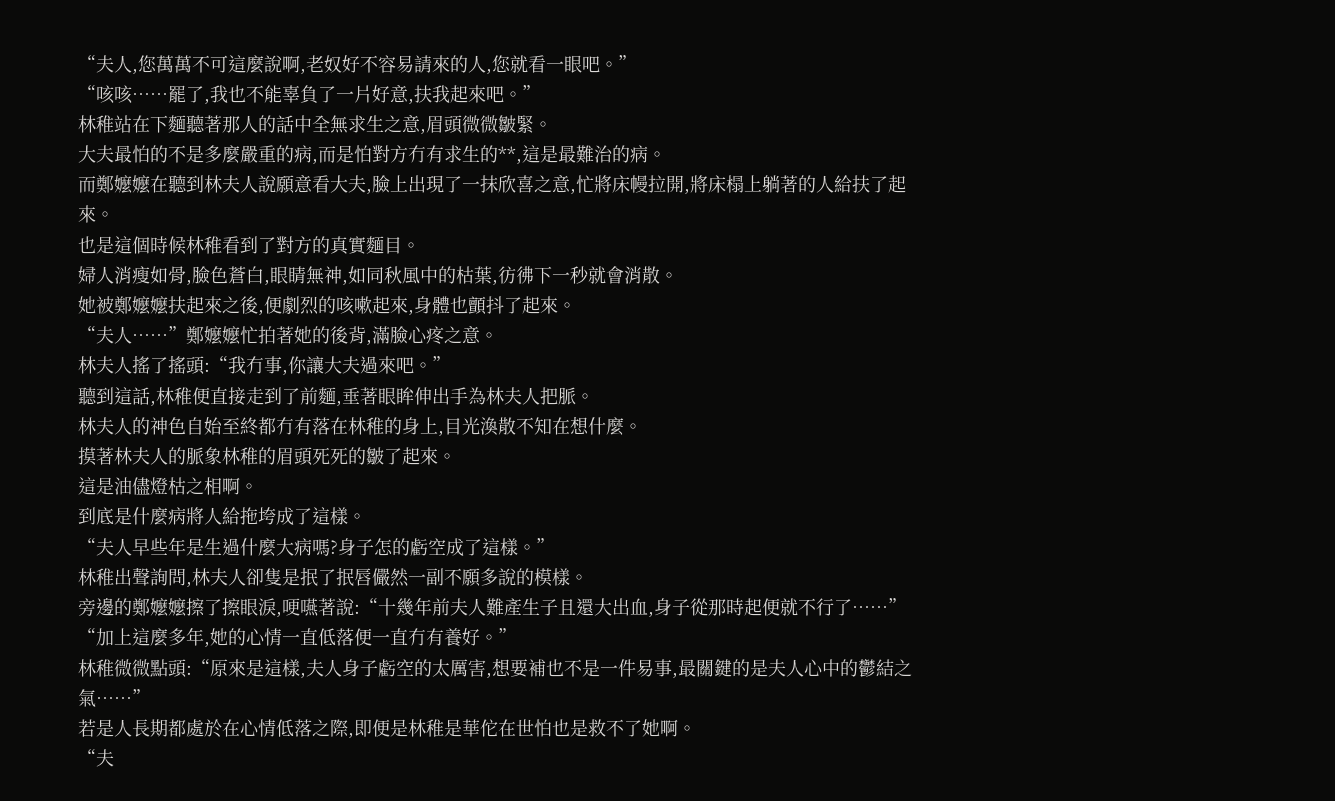“夫人,您萬萬不可這麼說啊,老奴好不容易請來的人,您就看一眼吧。”
“咳咳……罷了,我也不能辜負了一片好意,扶我起來吧。”
林稚站在下麵聽著那人的話中全無求生之意,眉頭微微皺緊。
大夫最怕的不是多麼嚴重的病,而是怕對方冇有求生的**,這是最難治的病。
而鄭嬤嬤在聽到林夫人說願意看大夫,臉上出現了一抹欣喜之意,忙將床幔拉開,將床榻上躺著的人給扶了起來。
也是這個時候林稚看到了對方的真實麵目。
婦人消瘦如骨,臉色蒼白,眼睛無神,如同秋風中的枯葉,彷彿下一秒就會消散。
她被鄭嬤嬤扶起來之後,便劇烈的咳嗽起來,身體也顫抖了起來。
“夫人……”鄭嬤嬤忙拍著她的後背,滿臉心疼之意。
林夫人搖了搖頭:“我冇事,你讓大夫過來吧。”
聽到這話,林稚便直接走到了前麵,垂著眼眸伸出手為林夫人把脈。
林夫人的神色自始至終都冇有落在林稚的身上,目光渙散不知在想什麼。
摸著林夫人的脈象林稚的眉頭死死的皺了起來。
這是油儘燈枯之相啊。
到底是什麼病將人給拖垮成了這樣。
“夫人早些年是生過什麼大病嗎?身子怎的虧空成了這樣。”
林稚出聲詢問,林夫人卻隻是抿了抿唇儼然一副不願多說的模樣。
旁邊的鄭嬤嬤擦了擦眼淚,哽嚥著說:“十幾年前夫人難產生子且還大出血,身子從那時起便就不行了……”
“加上這麼多年,她的心情一直低落便一直冇有養好。”
林稚微微點頭:“原來是這樣,夫人身子虧空的太厲害,想要補也不是一件易事,最關鍵的是夫人心中的鬱結之氣……”
若是人長期都處於在心情低落之際,即便是林稚是華佗在世怕也是救不了她啊。
“夫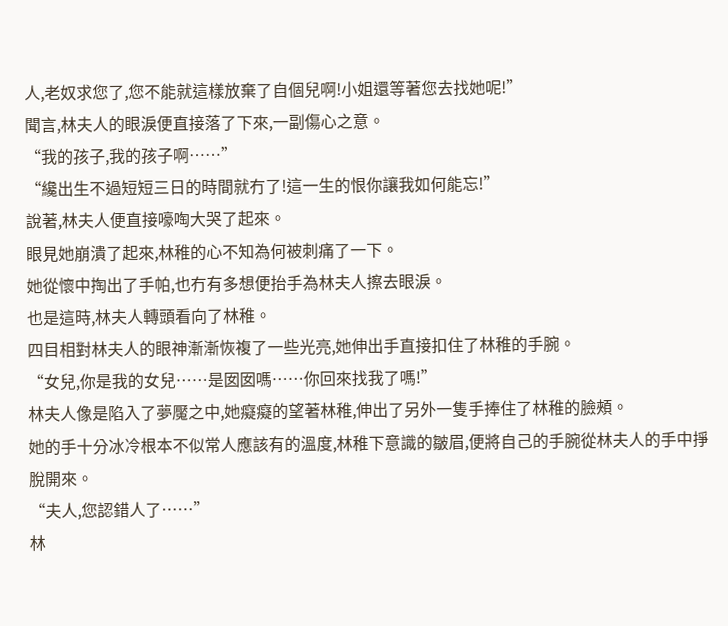人,老奴求您了,您不能就這樣放棄了自個兒啊!小姐還等著您去找她呢!”
聞言,林夫人的眼淚便直接落了下來,一副傷心之意。
“我的孩子,我的孩子啊……”
“纔出生不過短短三日的時間就冇了!這一生的恨你讓我如何能忘!”
說著,林夫人便直接嚎啕大哭了起來。
眼見她崩潰了起來,林稚的心不知為何被刺痛了一下。
她從懷中掏出了手帕,也冇有多想便抬手為林夫人擦去眼淚。
也是這時,林夫人轉頭看向了林稚。
四目相對林夫人的眼神漸漸恢複了一些光亮,她伸出手直接扣住了林稚的手腕。
“女兒,你是我的女兒……是囡囡嗎……你回來找我了嗎!”
林夫人像是陷入了夢魘之中,她癡癡的望著林稚,伸出了另外一隻手捧住了林稚的臉頰。
她的手十分冰冷根本不似常人應該有的溫度,林稚下意識的皺眉,便將自己的手腕從林夫人的手中掙脫開來。
“夫人,您認錯人了……”
林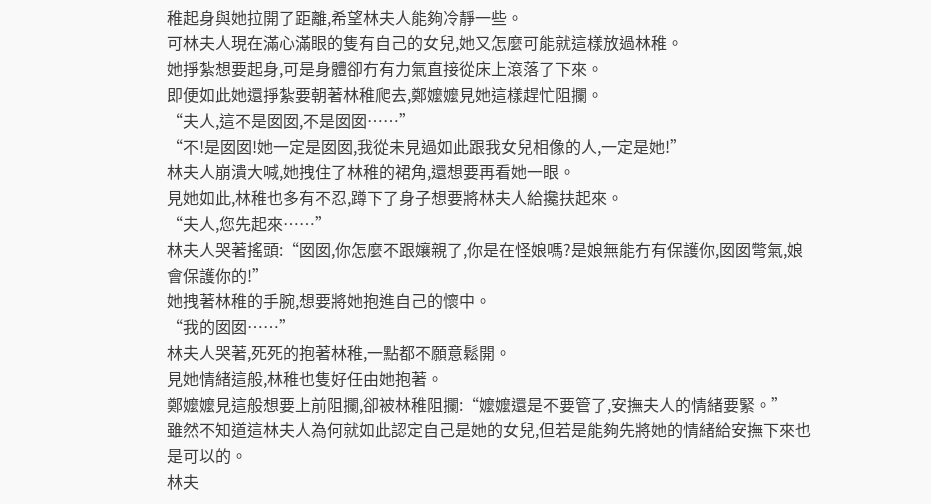稚起身與她拉開了距離,希望林夫人能夠冷靜一些。
可林夫人現在滿心滿眼的隻有自己的女兒,她又怎麼可能就這樣放過林稚。
她掙紮想要起身,可是身體卻冇有力氣直接從床上滾落了下來。
即便如此她還掙紮要朝著林稚爬去,鄭嬤嬤見她這樣趕忙阻攔。
“夫人,這不是囡囡,不是囡囡……”
“不!是囡囡!她一定是囡囡,我從未見過如此跟我女兒相像的人,一定是她!”
林夫人崩潰大喊,她拽住了林稚的裙角,還想要再看她一眼。
見她如此,林稚也多有不忍,蹲下了身子想要將林夫人給攙扶起來。
“夫人,您先起來……”
林夫人哭著搖頭:“囡囡,你怎麼不跟孃親了,你是在怪娘嗎?是娘無能冇有保護你,囡囡彆氣,娘會保護你的!”
她拽著林稚的手腕,想要將她抱進自己的懷中。
“我的囡囡……”
林夫人哭著,死死的抱著林稚,一點都不願意鬆開。
見她情緒這般,林稚也隻好任由她抱著。
鄭嬤嬤見這般想要上前阻攔,卻被林稚阻攔:“嬤嬤還是不要管了,安撫夫人的情緒要緊。”
雖然不知道這林夫人為何就如此認定自己是她的女兒,但若是能夠先將她的情緒給安撫下來也是可以的。
林夫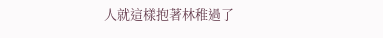人就這樣抱著林稚過了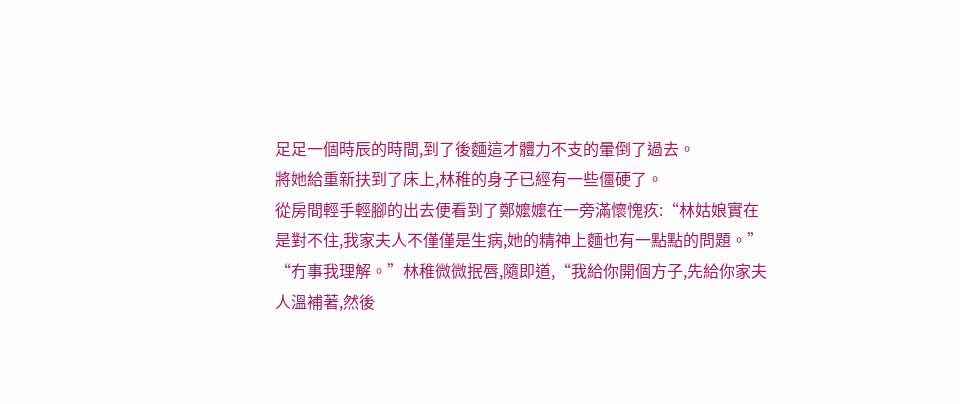足足一個時辰的時間,到了後麵這才體力不支的暈倒了過去。
將她給重新扶到了床上,林稚的身子已經有一些僵硬了。
從房間輕手輕腳的出去便看到了鄭嬤嬤在一旁滿懷愧疚:“林姑娘實在是對不住,我家夫人不僅僅是生病,她的精神上麵也有一點點的問題。”
“冇事我理解。”林稚微微抿唇,隨即道,“我給你開個方子,先給你家夫人溫補著,然後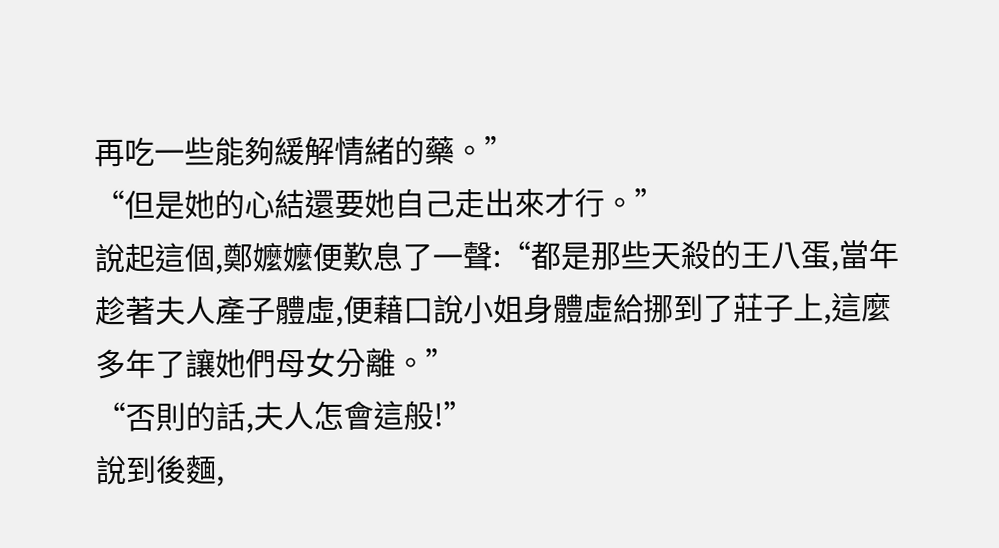再吃一些能夠緩解情緒的藥。”
“但是她的心結還要她自己走出來才行。”
說起這個,鄭嬤嬤便歎息了一聲:“都是那些天殺的王八蛋,當年趁著夫人產子體虛,便藉口說小姐身體虛給挪到了莊子上,這麼多年了讓她們母女分離。”
“否則的話,夫人怎會這般!”
說到後麵,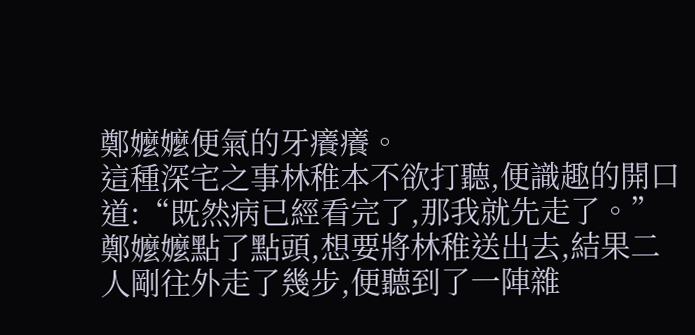鄭嬤嬤便氣的牙癢癢。
這種深宅之事林稚本不欲打聽,便識趣的開口道:“既然病已經看完了,那我就先走了。”
鄭嬤嬤點了點頭,想要將林稚送出去,結果二人剛往外走了幾步,便聽到了一陣雜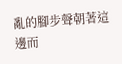亂的腳步聲朝著這邊而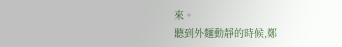來。
聽到外麵動靜的時候,鄭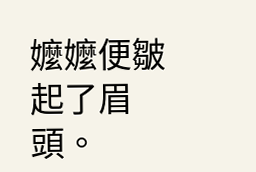嬤嬤便皺起了眉頭。